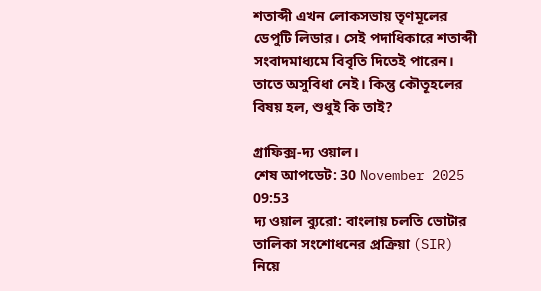শতাব্দী এখন লোকসভায় তৃণমূলের ডেপুটি লিডার। সেই পদাধিকারে শতাব্দী সংবাদমাধ্যমে বিবৃতি দিতেই পারেন। তাতে অসুবিধা নেই। কিন্তু কৌতূহলের বিষয় হল, শুধুই কি তাই?

গ্রাফিক্স-দ্য ওয়াল।
শেষ আপডেট: 30 November 2025 09:53
দ্য ওয়াল ব্যুরো: বাংলায় চলতি ভোটার তালিকা সংশোধনের প্রক্রিয়া (SIR) নিয়ে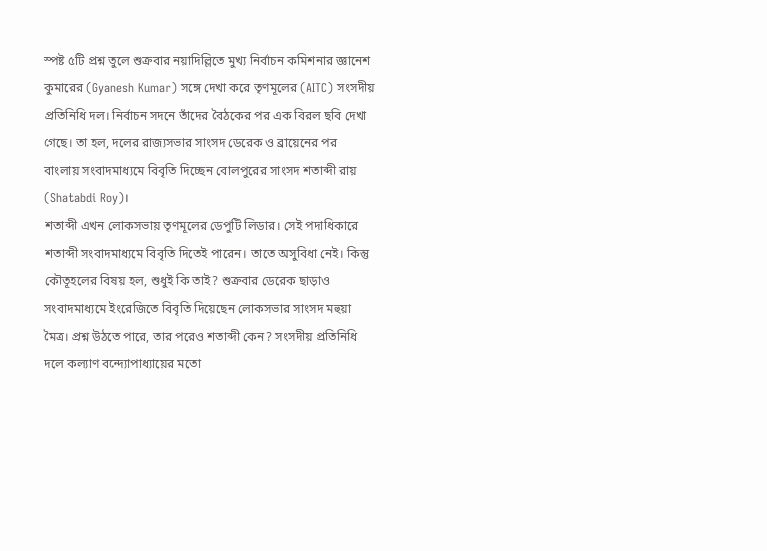স্পষ্ট ৫টি প্রশ্ন তুলে শুক্রবার নয়াদিল্লিতে মুখ্য নির্বাচন কমিশনার জ্ঞানেশ কুমারের (Gyanesh Kumar) সঙ্গে দেখা করে তৃণমূলের (AITC) সংসদীয় প্রতিনিধি দল। নির্বাচন সদনে তাঁদের বৈঠকের পর এক বিরল ছবি দেখা গেছে। তা হল, দলের রাজ্যসভার সাংসদ ডেরেক ও ব্রায়েনের পর বাংলায় সংবাদমাধ্যমে বিবৃতি দিচ্ছেন বোলপুরের সাংসদ শতাব্দী রায় (Shatabdi Roy)।
শতাব্দী এখন লোকসভায় তৃণমূলের ডেপুটি লিডার। সেই পদাধিকারে শতাব্দী সংবাদমাধ্যমে বিবৃতি দিতেই পারেন। তাতে অসুবিধা নেই। কিন্তু কৌতূহলের বিষয় হল, শুধুই কি তাই? শুক্রবার ডেরেক ছাড়াও সংবাদমাধ্যমে ইংরেজিতে বিবৃতি দিয়েছেন লোকসভার সাংসদ মহুয়া মৈত্র। প্রশ্ন উঠতে পারে, তার পরেও শতাব্দী কেন? সংসদীয় প্রতিনিধি দলে কল্যাণ বন্দ্যোপাধ্যায়ের মতো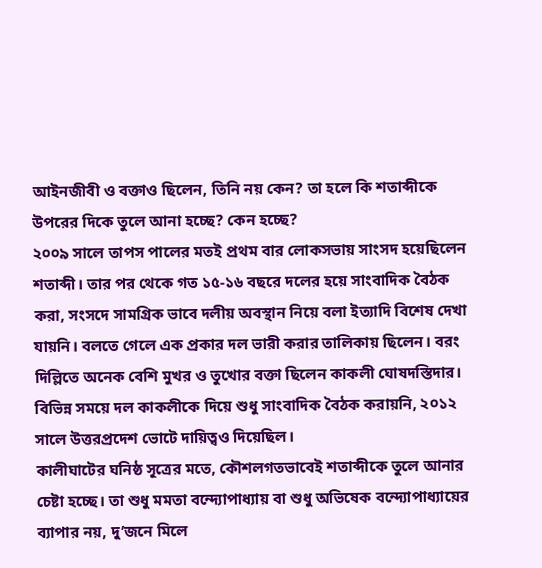আইনজীবী ও বক্তাও ছিলেন, তিনি নয় কেন? তা হলে কি শতাব্দীকে উপরের দিকে তুলে আনা হচ্ছে? কেন হচ্ছে?
২০০৯ সালে তাপস পালের মতই প্রথম বার লোকসভায় সাংসদ হয়েছিলেন শতাব্দী। তার পর থেকে গত ১৫-১৬ বছরে দলের হয়ে সাংবাদিক বৈঠক করা, সংসদে সামগ্রিক ভাবে দলীয় অবস্থান নিয়ে বলা ইত্যাদি বিশেষ দেখা যায়নি। বলতে গেলে এক প্রকার দল ভারী করার তালিকায় ছিলেন। বরং দিল্লিতে অনেক বেশি মুখর ও তুখোর বক্তা ছিলেন কাকলী ঘোষদস্তিদার। বিভিন্ন সময়ে দল কাকলীকে দিয়ে শুধু সাংবাদিক বৈঠক করায়নি, ২০১২ সালে উত্তরপ্রদেশ ভোটে দায়িত্বও দিয়েছিল।
কালীঘাটের ঘনিষ্ঠ সূত্রের মতে, কৌশলগতভাবেই শতাব্দীকে তুলে আনার চেষ্টা হচ্ছে। তা শুধু মমতা বন্দ্যোপাধ্যায় বা শুধু অভিষেক বন্দ্যোপাধ্যায়ের ব্যাপার নয়, দু’জনে মিলে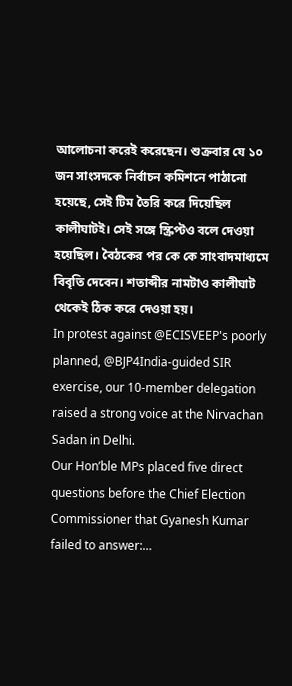আলোচনা করেই করেছেন। শুক্রবার যে ১০ জন সাংসদকে নির্বাচন কমিশনে পাঠানো হয়েছে, সেই টিম তৈরি করে দিয়েছিল কালীঘাটই। সেই সঙ্গে স্ক্রিপ্টও বলে দেওয়া হয়েছিল। বৈঠকের পর কে কে সাংবাদমাধ্যমে বিবৃতি দেবেন। শতাব্দীর নামটাও কালীঘাট থেকেই ঠিক করে দেওয়া হয়।
In protest against @ECISVEEP's poorly planned, @BJP4India-guided SIR exercise, our 10-member delegation raised a strong voice at the Nirvachan Sadan in Delhi.
Our Hon’ble MPs placed five direct questions before the Chief Election Commissioner that Gyanesh Kumar failed to answer:…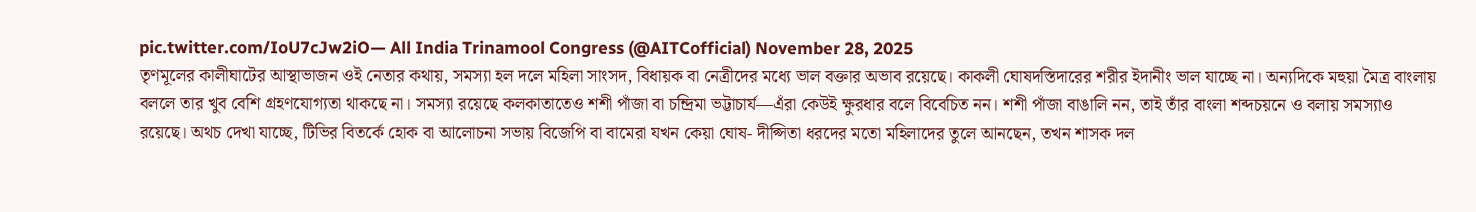pic.twitter.com/IoU7cJw2iO— All India Trinamool Congress (@AITCofficial) November 28, 2025
তৃণমূলের কালীঘাটের আস্থাভাজন ওই নেতার কথায়, সমস্যা হল দলে মহিলা সাংসদ, বিধায়ক বা নেত্রীদের মধ্যে ভাল বক্তার অভাব রয়েছে। কাকলী ঘোষদস্তিদারের শরীর ইদানীং ভাল যাচ্ছে না। অন্যদিকে মহুয়া মৈত্র বাংলায় বললে তার খুব বেশি গ্রহণযোগ্যতা থাকছে না। সমস্যা রয়েছে কলকাতাতেও শশী পাঁজা বা চন্দ্রিমা ভট্টাচার্য—এঁরা কেউই ক্ষুরধার বলে বিবেচিত নন। শশী পাঁজা বাঙালি নন, তাই তাঁর বাংলা শব্দচয়নে ও বলায় সমস্যাও রয়েছে। অথচ দেখা যাচ্ছে, টিভির বিতর্কে হোক বা আলোচনা সভায় বিজেপি বা বামেরা যখন কেয়া ঘোষ- দীপ্সিতা ধরদের মতো মহিলাদের তুলে আনছেন, তখন শাসক দল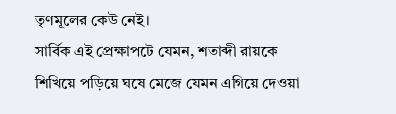তৃণমূলের কেউ নেই।
সার্বিক এই প্রেক্ষাপটে যেমন, শতাব্দী রায়কে শিখিয়ে পড়িয়ে ঘষে মেজে যেমন এগিয়ে দেওয়া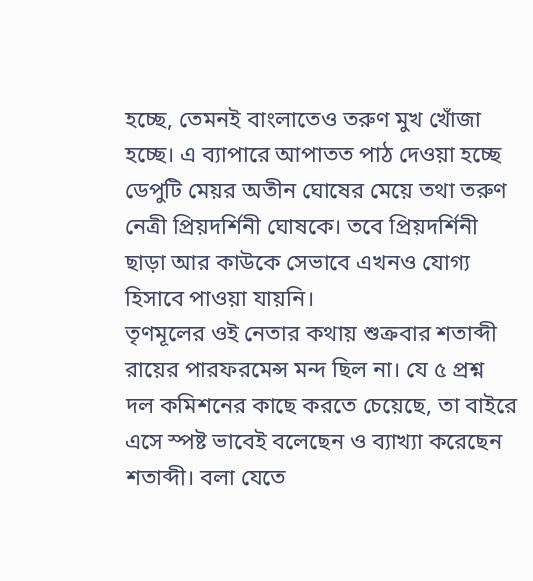হচ্ছে, তেমনই বাংলাতেও তরুণ মুখ খোঁজা হচ্ছে। এ ব্যাপারে আপাতত পাঠ দেওয়া হচ্ছে ডেপুটি মেয়র অতীন ঘোষের মেয়ে তথা তরুণ নেত্রী প্রিয়দর্শিনী ঘোষকে। তবে প্রিয়দর্শিনী ছাড়া আর কাউকে সেভাবে এখনও যোগ্য হিসাবে পাওয়া যায়নি।
তৃণমূলের ওই নেতার কথায় শুক্রবার শতাব্দী রায়ের পারফরমেন্স মন্দ ছিল না। যে ৫ প্রশ্ন দল কমিশনের কাছে করতে চেয়েছে, তা বাইরে এসে স্পষ্ট ভাবেই বলেছেন ও ব্যাখ্যা করেছেন শতাব্দী। বলা যেতে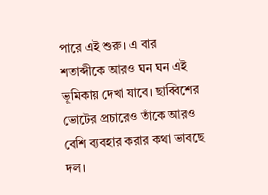পারে এই শুরু। এ বার শতাব্দীকে আরও ঘন ঘন এই ভূমিকায় দেখা যাবে। ছাব্বিশের ভোটের প্রচারেও তাঁকে আরও বেশি ব্যবহার করার কথা ভাবছে দল।